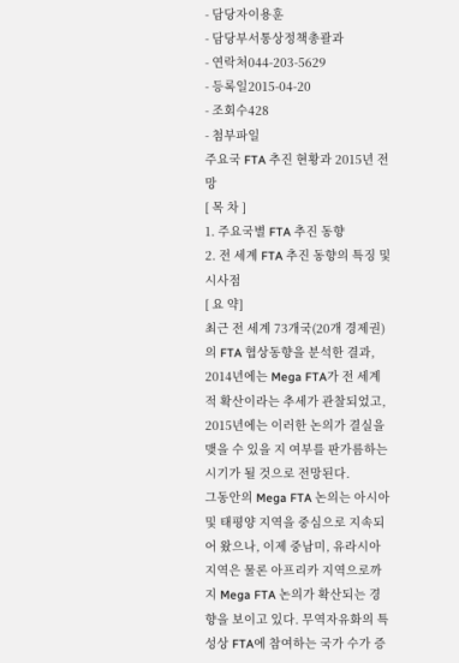- 담당자이용훈
- 담당부서통상정책총괄과
- 연락처044-203-5629
- 등록일2015-04-20
- 조회수428
- 첨부파일
주요국 FTA 추진 현황과 2015년 전망
[ 목 차 ]
1. 주요국별 FTA 추진 동향
2. 전 세계 FTA 추진 동향의 특징 및 시사점
[ 요 약]
최근 전 세계 73개국(20개 경제권)의 FTA 협상동향을 분석한 결과, 2014년에는 Mega FTA가 전 세계적 확산이라는 추세가 관찰되었고, 2015년에는 이러한 논의가 결실을 맺을 수 있을 지 여부를 판가름하는 시기가 될 것으로 전망된다.
그동안의 Mega FTA 논의는 아시아 및 태평양 지역을 중심으로 지속되어 왔으나, 이제 중남미, 유라시아 지역은 물론 아프리카 지역으로까지 Mega FTA 논의가 확산되는 경향을 보이고 있다. 무역자유화의 특성상 FTA에 참여하는 국가 수가 증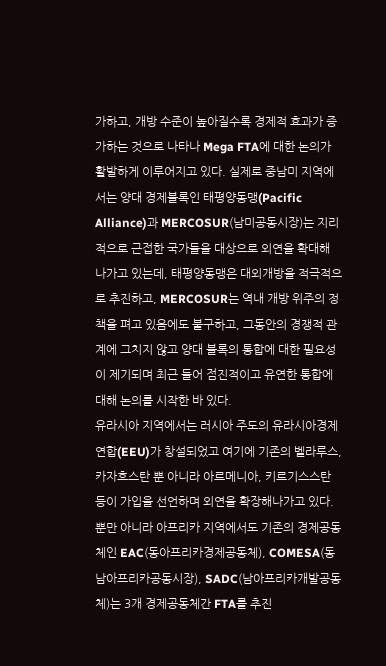가하고, 개방 수준이 높아질수록 경제적 효과가 증가하는 것으로 나타나 Mega FTA에 대한 논의가 활발하게 이루어지고 있다. 실제로 중남미 지역에서는 양대 경제블록인 태평양동맹(Pacific Alliance)과 MERCOSUR(남미공동시장)는 지리적으로 근접한 국가들을 대상으로 외연을 확대해 나가고 있는데, 태평양동맹은 대외개방을 적극적으로 추진하고, MERCOSUR는 역내 개방 위주의 정책을 펴고 있음에도 불구하고, 그동안의 경쟁적 관계에 그치지 않고 양대 블록의 통합에 대한 필요성이 제기되며 최근 들어 점진적이고 유연한 통합에 대해 논의를 시작한 바 있다.
유라시아 지역에서는 러시아 주도의 유라시아경제연합(EEU)가 창설되었고 여기에 기존의 벨라루스, 카자흐스탄 뿐 아니라 아르메니아, 키르기스스탄 등이 가입을 선언하며 외연을 확장해나가고 있다. 뿐만 아니라 아프리카 지역에서도 기존의 경제공동체인 EAC(동아프리카경제공동체), COMESA(동남아프리카공동시장), SADC(남아프리카개발공동체)는 3개 경제공동체간 FTA를 추진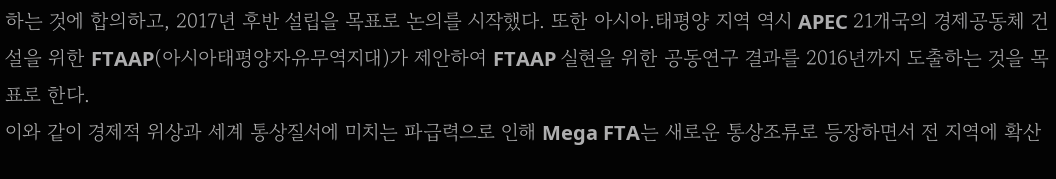하는 것에 합의하고, 2017년 후반 설립을 목표로 논의를 시작했다. 또한 아시아.태평양 지역 역시 APEC 21개국의 경제공동체 건설을 위한 FTAAP(아시아태평양자유무역지대)가 제안하여 FTAAP 실현을 위한 공동연구 결과를 2016년까지 도출하는 것을 목표로 한다.
이와 같이 경제적 위상과 세계 통상질서에 미치는 파급력으로 인해 Mega FTA는 새로운 통상조류로 등장하면서 전 지역에 확산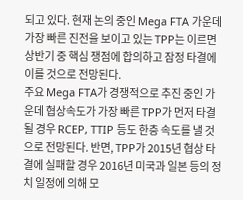되고 있다. 현재 논의 중인 Mega FTA 가운데 가장 빠른 진전을 보이고 있는 TPP는 이르면 상반기 중 핵심 쟁점에 합의하고 잠정 타결에 이를 것으로 전망된다.
주요 Mega FTA가 경쟁적으로 추진 중인 가운데 협상속도가 가장 빠른 TPP가 먼저 타결될 경우 RCEP, TTIP 등도 한층 속도를 낼 것으로 전망된다. 반면, TPP가 2015년 협상 타결에 실패할 경우 2016년 미국과 일본 등의 정치 일정에 의해 모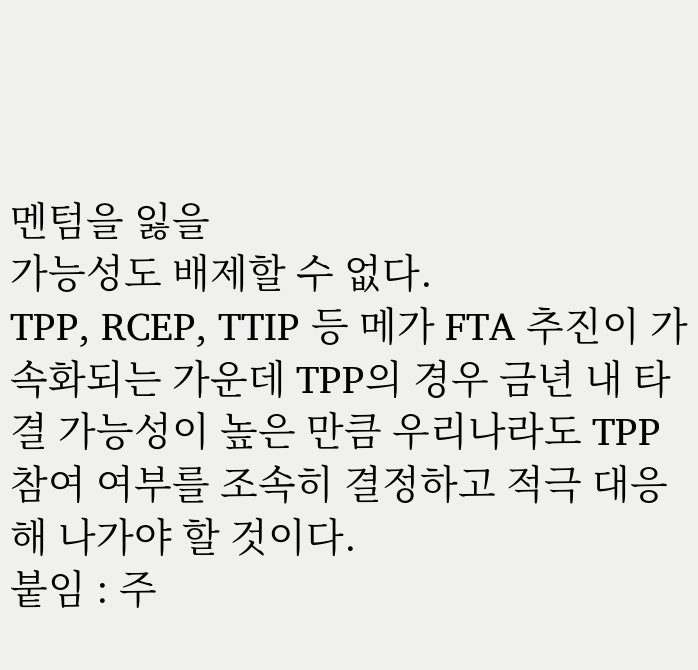멘텀을 잃을
가능성도 배제할 수 없다.
TPP, RCEP, TTIP 등 메가 FTA 추진이 가속화되는 가운데 TPP의 경우 금년 내 타결 가능성이 높은 만큼 우리나라도 TPP 참여 여부를 조속히 결정하고 적극 대응해 나가야 할 것이다.
붙임 : 주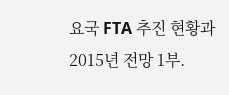요국 FTA 추진 현황과 2015년 전망 1부.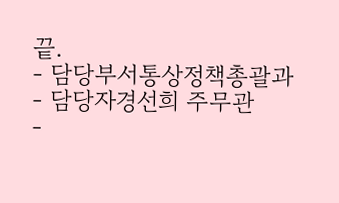끝.
- 담당부서통상정책총괄과
- 담당자경선희 주무관
-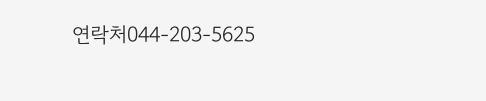연락처044-203-5625